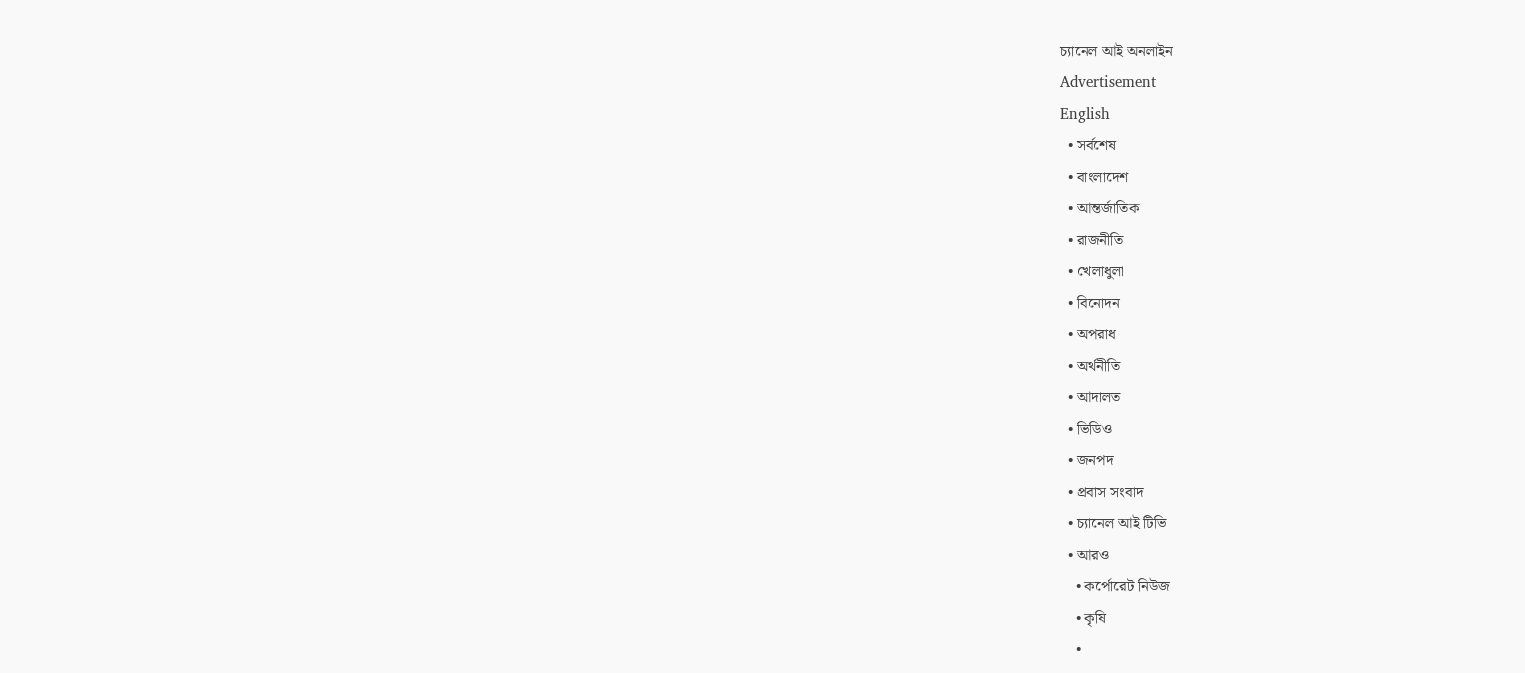চ্যানেল আই অনলাইন
Advertisement
English
  • সর্বশেষ
  • বাংলাদেশ
  • আন্তর্জাতিক
  • রাজনীতি
  • খেলাধুলা
  • বিনোদন
  • অপরাধ
  • অর্থনীতি
  • আদালত
  • ভিডিও
  • জনপদ
  • প্রবাস সংবাদ
  • চ্যানেল আই টিভি
  • আরও
    • কর্পোরেট নিউজ
    • কৃষি
    •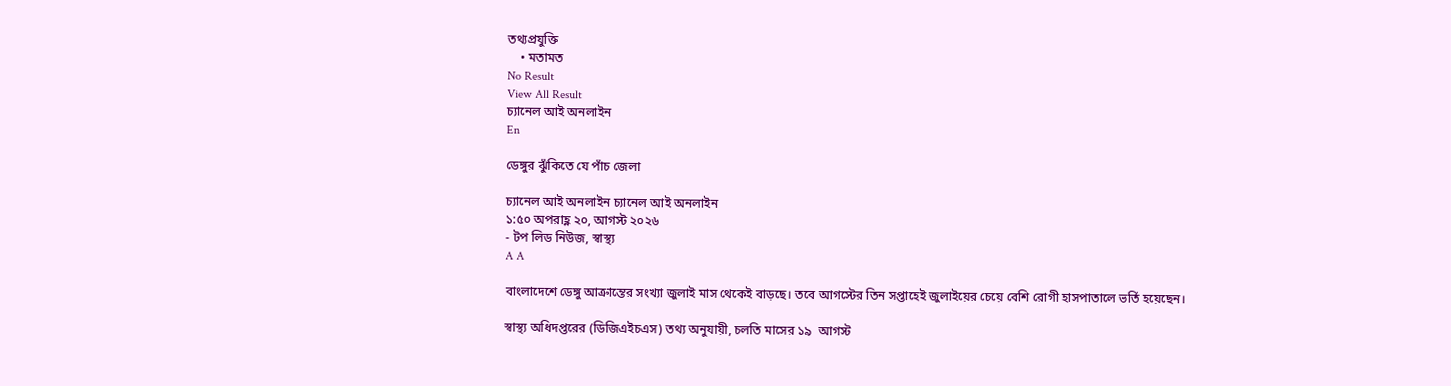তথ্যপ্রযুক্তি
    • মতামত
No Result
View All Result
চ্যানেল আই অনলাইন
En

ডেঙ্গুর ঝুঁকিতে যে পাঁচ জেলা

চ্যানেল আই অনলাইন চ্যানেল আই অনলাইন
১:৫০ অপরাহ্ণ ২০, আগস্ট ২০২৬
- টপ লিড নিউজ, স্বাস্থ্য
A A

বাংলাদেশে ডেঙ্গু আক্রান্তের সংখ্যা জুলাই মাস থেকেই বাড়ছে। তবে আগস্টের তিন সপ্তাহেই জুলাইয়ের চেয়ে বেশি রোগী হাসপাতালে ভর্তি হয়েছেন।

স্বাস্থ্য অধিদপ্তরের (ডিজিএইচএস) তথ্য অনুযায়ী, চলতি মাসের ১৯  আগস্ট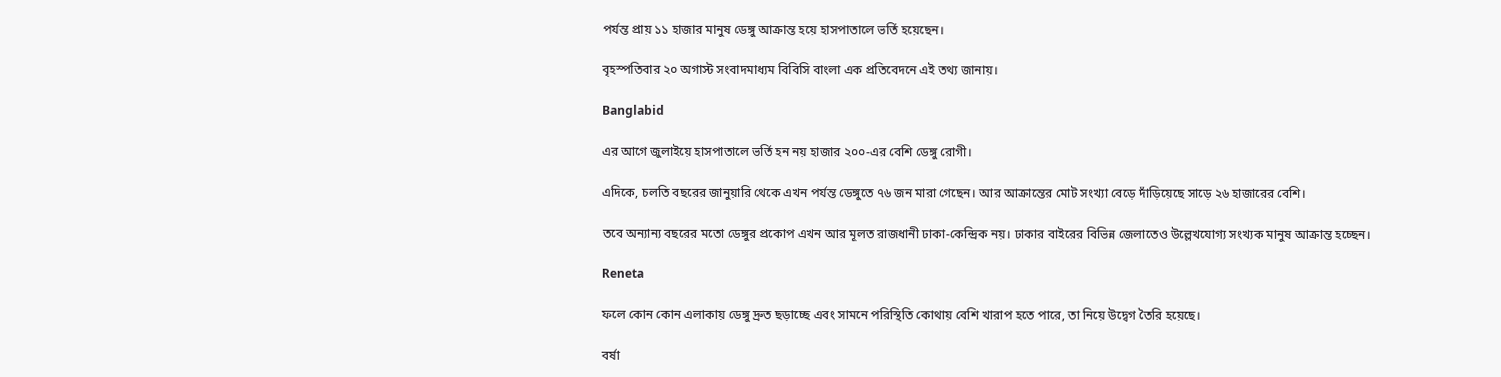পর্যন্ত প্রায় ১১ হাজার মানুষ ডেঙ্গু আক্রান্ত হয়ে হাসপাতালে ভর্তি হয়েছেন।

বৃহস্পতিবার ২০ অগাস্ট সংবাদমাধ্যম বিবিসি বাংলা এক প্রতিবেদনে এই তথ্য জানায়।

Banglabid

এর আগে জুলাইয়ে হাসপাতালে ভর্তি হন নয় হাজার ২০০-এর বেশি ডেঙ্গু রোগী।

এদিকে, চলতি বছরের জানুয়ারি থেকে এখন পর্যন্ত ডেঙ্গুতে ৭৬ জন মারা গেছেন। আর আক্রান্তের মোট সংখ্যা বেড়ে দাঁড়িয়েছে সাড়ে ২৬ হাজারের বেশি।

তবে অন্যান্য বছরের মতো ডেঙ্গুর প্রকোপ এখন আর মূলত রাজধানী ঢাকা-কেন্দ্রিক নয়। ঢাকার বাইরের বিভিন্ন জেলাতেও উল্লেখযোগ্য সংখ্যক মানুষ আক্রান্ত হচ্ছেন।

Reneta

ফলে কোন কোন এলাকায় ডেঙ্গু দ্রুত ছড়াচ্ছে এবং সামনে পরিস্থিতি কোথায় বেশি খারাপ হতে পারে, তা নিয়ে উদ্বেগ তৈরি হয়েছে।

বর্ষা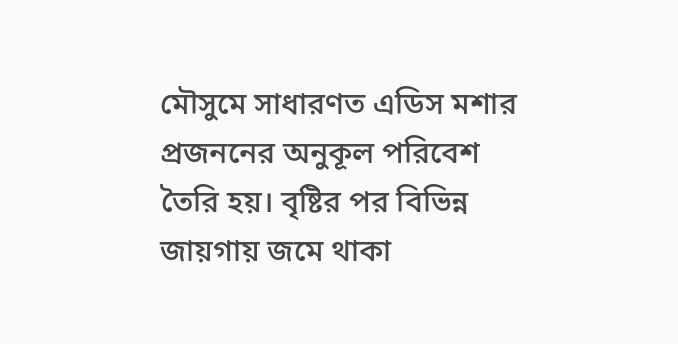মৌসুমে সাধারণত এডিস মশার প্রজননের অনুকূল পরিবেশ তৈরি হয়। বৃষ্টির পর বিভিন্ন জায়গায় জমে থাকা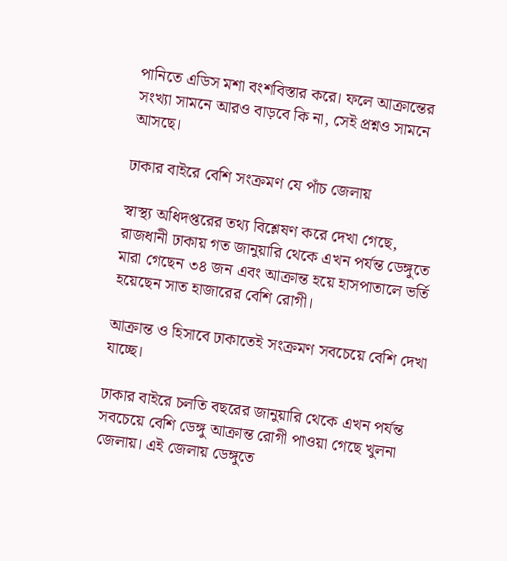পানিতে এডিস মশা বংশবিস্তার করে। ফলে আক্রান্তের সংখ্যা সামনে আরও বাড়বে কি না, সেই প্রশ্নও সামনে আসছে।

ঢাকার বাইরে বেশি সংক্রমণ যে পাঁচ জেলায়

স্বাস্থ্য অধিদপ্তরের তথ্য বিশ্লেষণ করে দেখা গেছে, রাজধানী ঢাকায় গত জানুয়ারি থেকে এখন পর্যন্ত ডেঙ্গুতে মারা গেছেন ৩৪ জন এবং আক্রান্ত হয়ে হাসপাতালে ভর্তি হয়েছেন সাত হাজারের বেশি রোগী।

আক্রান্ত ও হিসাবে ঢাকাতেই সংক্রমণ সবচেয়ে বেশি দেখা যাচ্ছে।

ঢাকার বাইরে চলতি বছরের জানুয়ারি থেকে এখন পর্যন্ত সবচেয়ে বেশি ডেঙ্গু আক্রান্ত রোগী পাওয়া গেছে খুলনা জেলায়। এই জেলায় ডেঙ্গুতে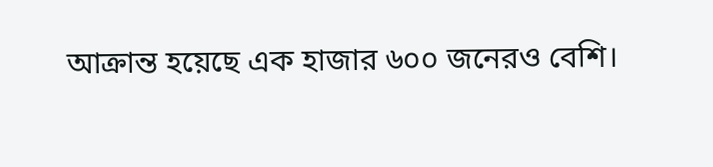আক্রান্ত হয়েছে এক হাজার ৬০০ জনেরও বেশি।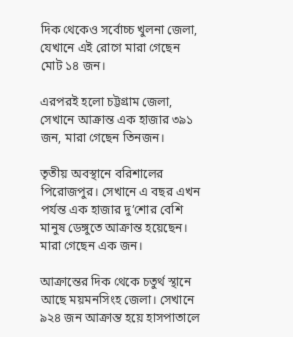দিক থেকেও সর্বোচ্চ খুলনা জেলা, যেখানে এই রোগে মারা গেছেন মোট ১৪ জন।

এরপরই হলো চট্টগ্রাম জেলা, সেখানে আক্রান্ত এক হাজার ৩৯১ জন, মারা গেছেন তিনজন।

তৃতীয় অবস্থানে বরিশালের পিরোজপুর। সেখানে এ বছর এখন পর্যন্ত এক হাজার দু’শোর বেশি মানুষ ডেঙ্গুতে আক্রান্ত হয়েছেন। মারা গেছেন এক জন।

আক্রান্তের দিক থেকে চতুর্থ স্থানে আছে ময়মনসিংহ জেলা। সেখানে ৯২৪ জন আক্রান্ত হয়ে হাসপাতালে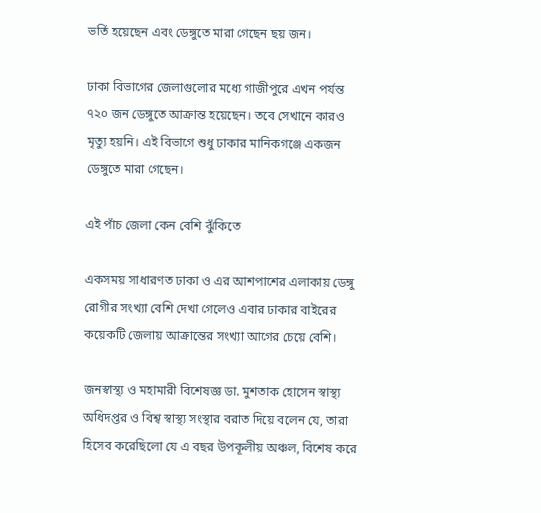ভর্তি হয়েছেন এবং ডেঙ্গুতে মারা গেছেন ছয় জন।

ঢাকা বিভাগের জেলাগুলোর মধ্যে গাজীপুরে এখন পর্যন্ত ৭২০ জন ডেঙ্গুতে আক্রান্ত হয়েছেন। তবে সেখানে কারও মৃত্যু হয়নি। এই বিভাগে শুধু ঢাকার মানিকগঞ্জে একজন ডেঙ্গুতে মারা গেছেন।

এই পাঁচ জেলা কেন বেশি ঝুঁকিতে

একসময় সাধারণত ঢাকা ও এর আশপাশের এলাকায় ডেঙ্গু রোগীর সংখ্যা বেশি দেখা গেলেও এবার ঢাকার বাইরের কয়েকটি জেলায় আক্রান্তের সংখ্যা আগের চেয়ে বেশি।

জনস্বাস্থ্য ও মহামারী বিশেষজ্ঞ ডা. মুশতাক হোসেন স্বাস্থ্য অধিদপ্তর ও বিশ্ব স্বাস্থ্য সংস্থার বরাত দিয়ে বলেন যে, তারা হিসেব করেছিলো যে এ বছর উপকূলীয় অঞ্চল, বিশেষ করে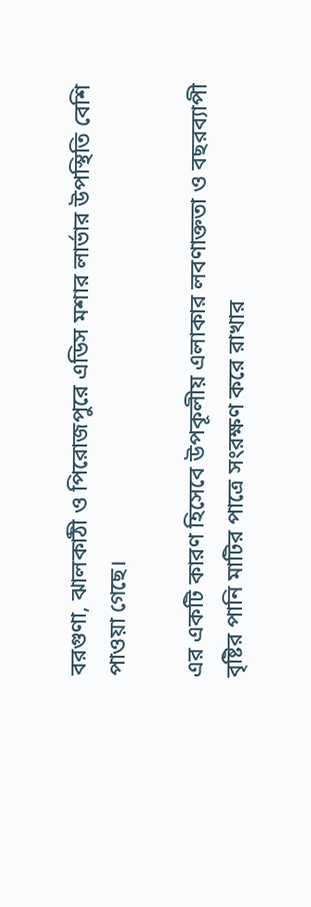বরগুণা, ঝালকাঠী ও পিরোজপুরে এডিস মশার লার্ভার উপস্থিতি বেশি পাওয়া গেছে।

এর একটি কারণ হিসেবে উপকূলীয় এলাকার লবণাক্ততা ও বছরব্যাপী বৃষ্টির পানি মাটির পাত্রে সংরক্ষণ করে রাখার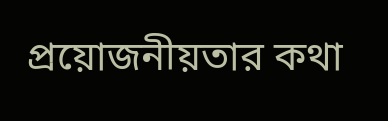প্রয়োজনীয়তার কথা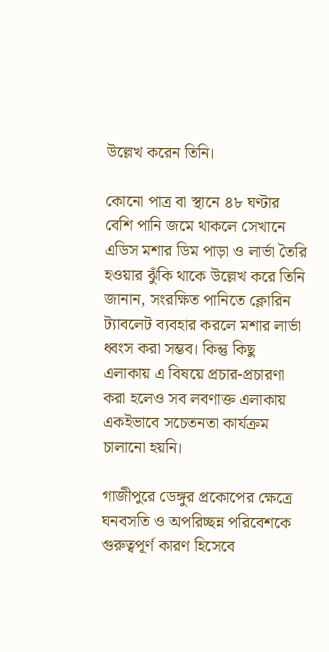উল্লেখ করেন তিনি।

কোনো পাত্র বা স্থানে ৪৮ ঘণ্টার বেশি পানি জমে থাকলে সেখানে এডিস মশার ডিম পাড়া ও লার্ভা তৈরি হওয়ার ঝুঁকি থাকে উল্লেখ করে তিনি জানান, সংরক্ষিত পানিতে ক্লোরিন ট্যাবলেট ব্যবহার করলে মশার লার্ভা ধ্বংস করা সম্ভব। কিন্তু কিছু এলাকায় এ বিষয়ে প্রচার-প্রচারণা করা হলেও সব লবণাক্ত এলাকায় একইভাবে সচেতনতা কার্যক্রম চালানো হয়নি।

গাজীপুরে ডেঙ্গুর প্রকোপের ক্ষেত্রে ঘনবসতি ও অপরিচ্ছন্ন পরিবেশকে গুরুত্বপূর্ণ কারণ হিসেবে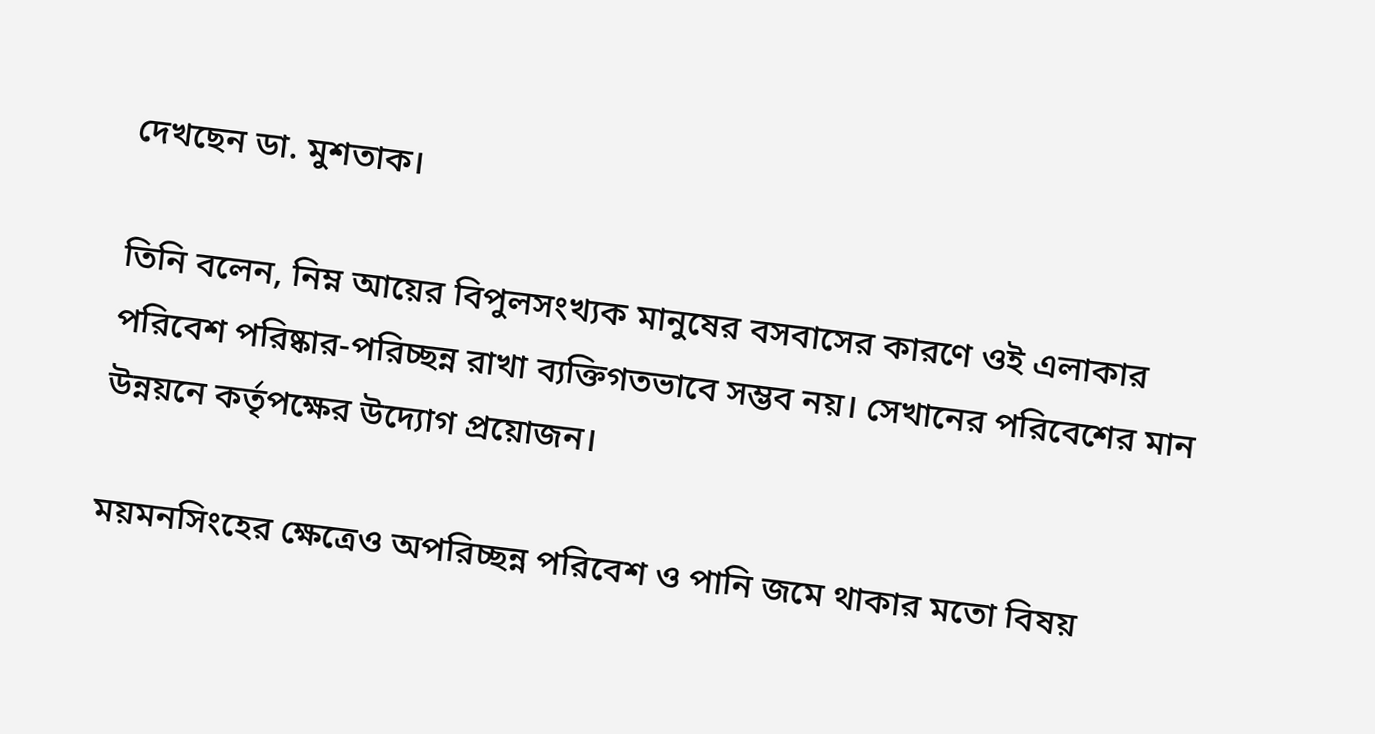দেখছেন ডা. মুশতাক।

তিনি বলেন, নিম্ন আয়ের বিপুলসংখ্যক মানুষের বসবাসের কারণে ওই এলাকার পরিবেশ পরিষ্কার-পরিচ্ছন্ন রাখা ব্যক্তিগতভাবে সম্ভব নয়। সেখানের পরিবেশের মান উন্নয়নে কর্তৃপক্ষের উদ্যোগ প্রয়োজন।

ময়মনসিংহের ক্ষেত্রেও অপরিচ্ছন্ন পরিবেশ ও পানি জমে থাকার মতো বিষয়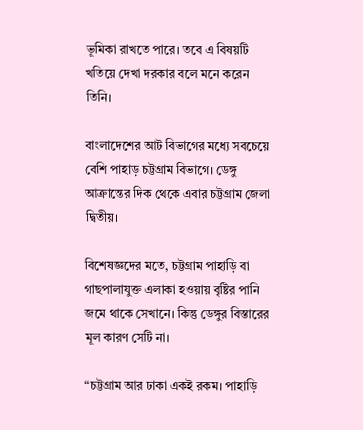ভূমিকা রাখতে পারে। তবে এ বিষয়টি খতিয়ে দেখা দরকার বলে মনে করেন তিনি।

বাংলাদেশের আট বিভাগের মধ্যে সবচেয়ে বেশি পাহাড় চট্টগ্রাম বিভাগে। ডেঙ্গু আক্রান্তের দিক থেকে এবার চট্টগ্রাম জেলা দ্বিতীয়।

বিশেষজ্ঞদের মতে, চট্টগ্রাম পাহাড়ি বা গাছপালাযুক্ত এলাকা হওয়ায় বৃষ্টির পানি জমে থাকে সেখানে। কিন্তু ডেঙ্গুর বিস্তারের মূল কারণ সেটি না।

“চট্টগ্রাম আর ঢাকা একই রকম। পাহাড়ি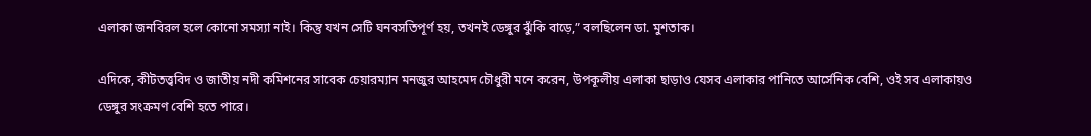এলাকা জনবিরল হলে কোনো সমস্যা নাই। কিন্তু যখন সেটি ঘনবসতিপূর্ণ হয়, তখনই ডেঙ্গুর ঝুঁকি বাড়ে,” বলছিলেন ডা. মুশতাক।

এদিকে, কীটতত্ত্ববিদ ও জাতীয় নদী কমিশনের সাবেক চেয়ারম্যান মনজুর আহমেদ চৌধুরী মনে করেন, উপকূলীয় এলাকা ছাড়াও যেসব এলাকার পানিতে আর্সেনিক বেশি, ওই সব এলাকায়ও ডেঙ্গুর সংক্রমণ বেশি হতে পারে।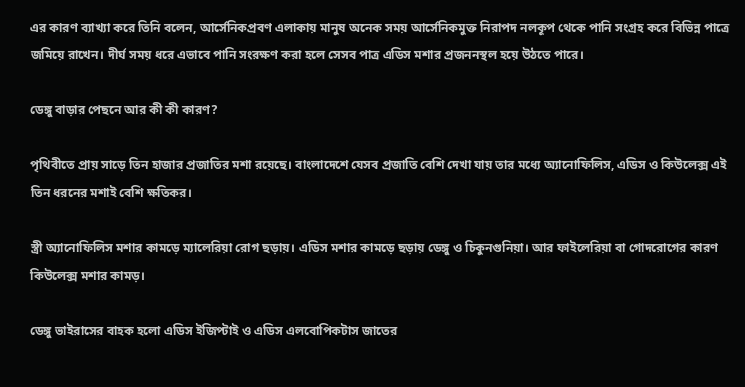এর কারণ ব্যাখ্যা করে তিনি বলেন, আর্সেনিকপ্রবণ এলাকায় মানুষ অনেক সময় আর্সেনিকমুক্ত নিরাপদ নলকূপ থেকে পানি সংগ্রহ করে বিভিন্ন পাত্রে জমিয়ে রাখেন। দীর্ঘ সময় ধরে এভাবে পানি সংরক্ষণ করা হলে সেসব পাত্র এডিস মশার প্রজননস্থল হয়ে উঠতে পারে।

ডেঙ্গু বাড়ার পেছনে আর কী কী কারণ?

পৃথিবীতে প্রায় সাড়ে তিন হাজার প্রজাতির মশা রয়েছে। বাংলাদেশে যেসব প্রজাতি বেশি দেখা যায় তার মধ্যে অ্যানোফিলিস, এডিস ও কিউলেক্স এই তিন ধরনের মশাই বেশি ক্ষতিকর।

স্ত্রী অ্যানোফিলিস মশার কামড়ে ম্যালেরিয়া রোগ ছড়ায়। এডিস মশার কামড়ে ছড়ায় ডেঙ্গু ও চিকুনগুনিয়া। আর ফাইলেরিয়া বা গোদরোগের কারণ কিউলেক্স মশার কামড়।

ডেঙ্গু ভাইরাসের বাহক হলো এডিস ইজিপ্টাই ও এডিস এলবোপিকটাস জাতের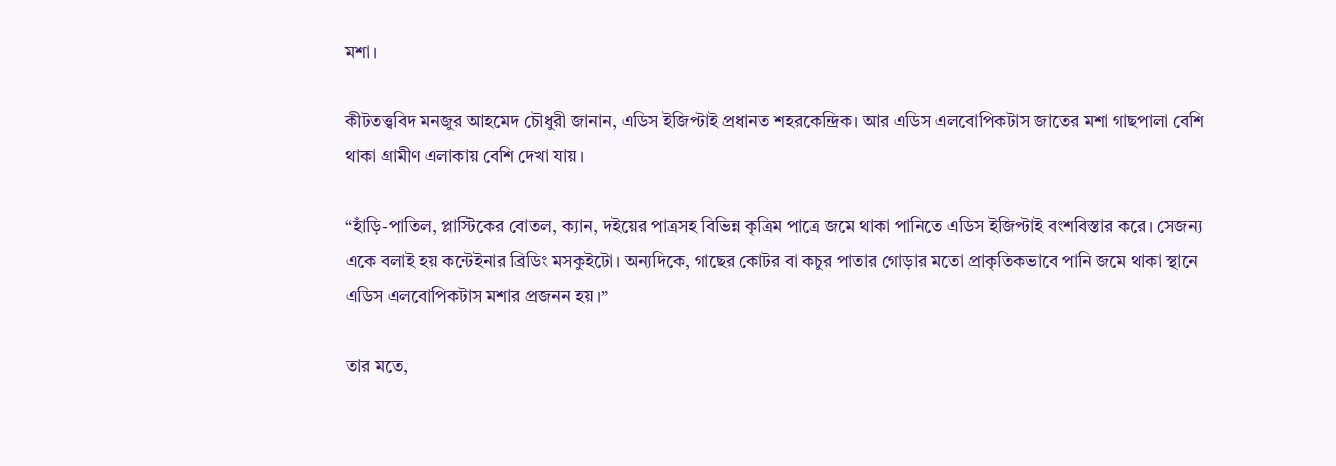মশা।

কীটতত্ত্ববিদ মনজুর আহমেদ চৌধুরী জানান, এডিস ইজিপ্টাই প্রধানত শহরকেন্দ্রিক। আর এডিস এলবোপিকটাস জাতের মশা গাছপালা বেশি থাকা গ্রামীণ এলাকায় বেশি দেখা যায়।

“হাঁড়ি-পাতিল, প্লাস্টিকের বোতল, ক্যান, দইয়ের পাত্রসহ বিভিন্ন কৃত্রিম পাত্রে জমে থাকা পানিতে এডিস ইজিপ্টাই বংশবিস্তার করে। সেজন্য একে বলাই হয় কন্টেইনার ব্রিডিং মসকুইটো। অন্যদিকে, গাছের কোটর বা কচুর পাতার গোড়ার মতো প্রাকৃতিকভাবে পানি জমে থাকা স্থানে এডিস এলবোপিকটাস মশার প্রজনন হয়।”

তার মতে,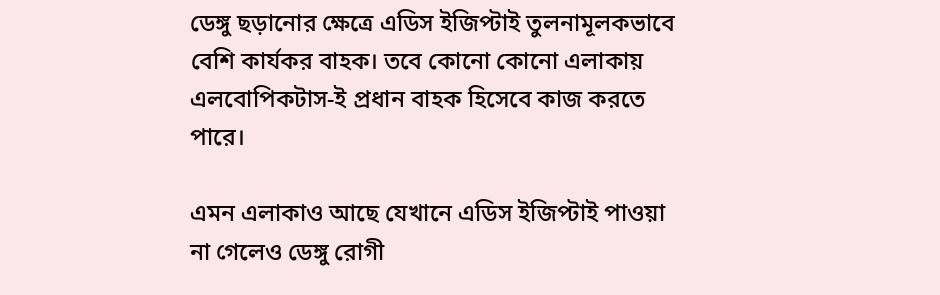ডেঙ্গু ছড়ানোর ক্ষেত্রে এডিস ইজিপ্টাই তুলনামূলকভাবে বেশি কার্যকর বাহক। তবে কোনো কোনো এলাকায় এলবোপিকটাস-ই প্রধান বাহক হিসেবে কাজ করতে পারে।

এমন এলাকাও আছে যেখানে এডিস ইজিপ্টাই পাওয়া না গেলেও ডেঙ্গু রোগী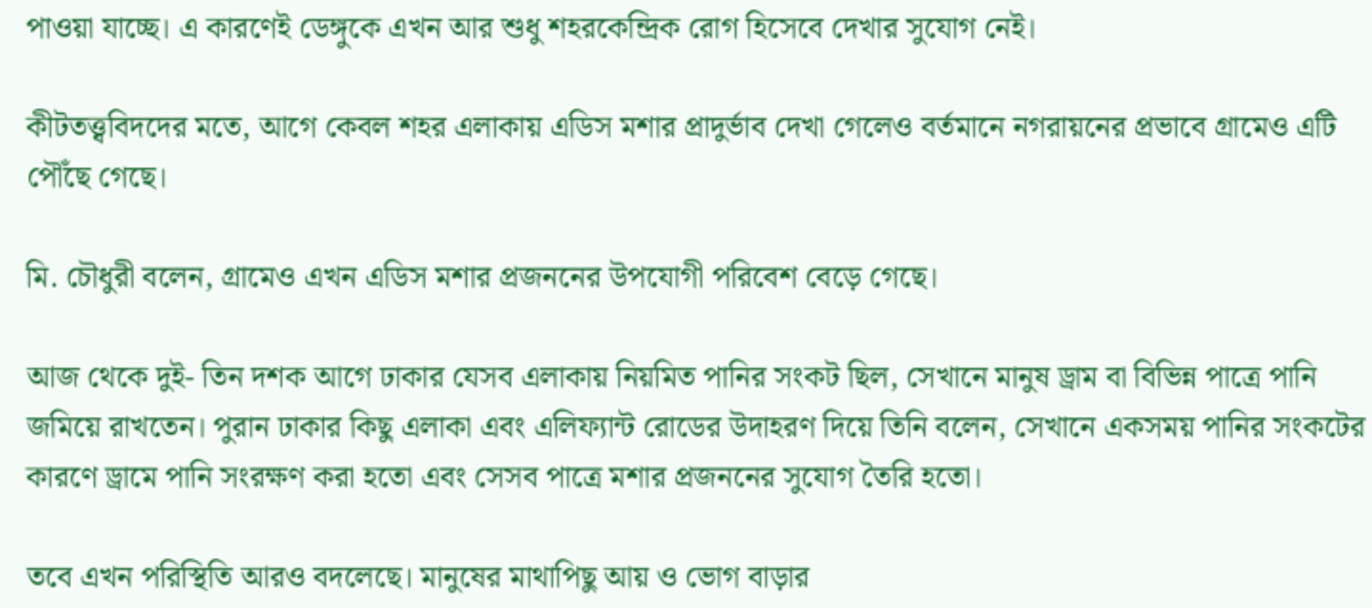পাওয়া যাচ্ছে। এ কারণেই ডেঙ্গুকে এখন আর শুধু শহরকেন্দ্রিক রোগ হিসেবে দেখার সুযোগ নেই।

কীটতত্ত্ববিদদের মতে, আগে কেবল শহর এলাকায় এডিস মশার প্রাদুর্ভাব দেখা গেলেও বর্তমানে নগরায়নের প্রভাবে গ্রামেও এটি পৌঁছে গেছে।

মি. চৌধুরী বলেন, গ্রামেও এখন এডিস মশার প্রজননের উপযোগী পরিবেশ বেড়ে গেছে।

আজ থেকে দুই- তিন দশক আগে ঢাকার যেসব এলাকায় নিয়মিত পানির সংকট ছিল, সেখানে মানুষ ড্রাম বা বিভিন্ন পাত্রে পানি জমিয়ে রাখতেন। পুরান ঢাকার কিছু এলাকা এবং এলিফ্যান্ট রোডের উদাহরণ দিয়ে তিনি বলেন, সেখানে একসময় পানির সংকটের কারণে ড্রামে পানি সংরক্ষণ করা হতো এবং সেসব পাত্রে মশার প্রজননের সুযোগ তৈরি হতো।

তবে এখন পরিস্থিতি আরও বদলেছে। মানুষের মাথাপিছু আয় ও ভোগ বাড়ার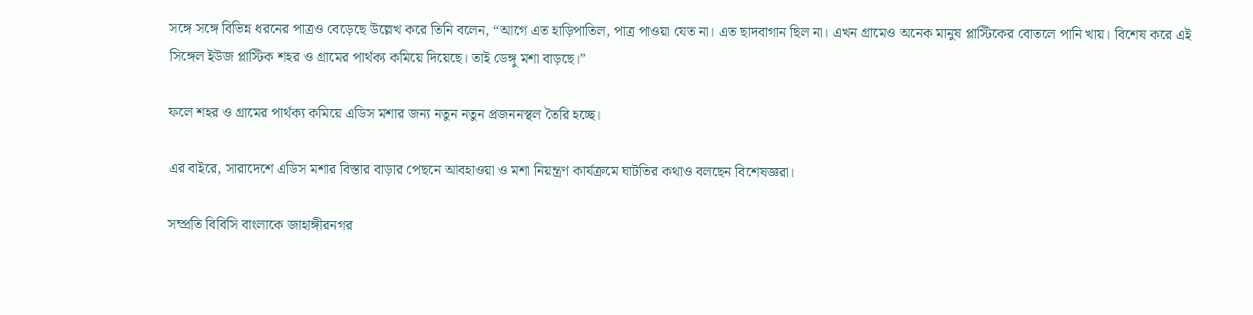সঙ্গে সঙ্গে বিভিন্ন ধরনের পাত্রও বেড়েছে উল্লেখ করে তিনি বলেন, “আগে এত হাড়িপাতিল, পাত্র পাওয়া যেত না। এত ছাদবাগান ছিল না। এখন গ্রামেও অনেক মানুষ প্লাস্টিকের বোতলে পানি খায়। বিশেষ করে এই সিঙ্গেল ইউজ প্লাস্টিক শহর ও গ্রামের পার্থক্য কমিয়ে দিয়েছে। তাই ডেঙ্গু মশা বাড়ছে।”

ফলে শহর ও গ্রামের পার্থক্য কমিয়ে এডিস মশার জন্য নতুন নতুন প্রজননস্থল তৈরি হচ্ছে।

এর বাইরে, সারাদেশে এডিস মশার বিস্তার বাড়ার পেছনে আবহাওয়া ও মশা নিয়ন্ত্রণ কার্যক্রমে ঘাটতির কথাও বলছেন বিশেষজ্ঞরা।

সম্প্রতি বিবিসি বাংলাকে জাহাঙ্গীরনগর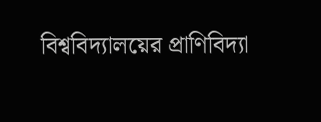বিশ্ববিদ্যালয়ের প্রাণিবিদ্যা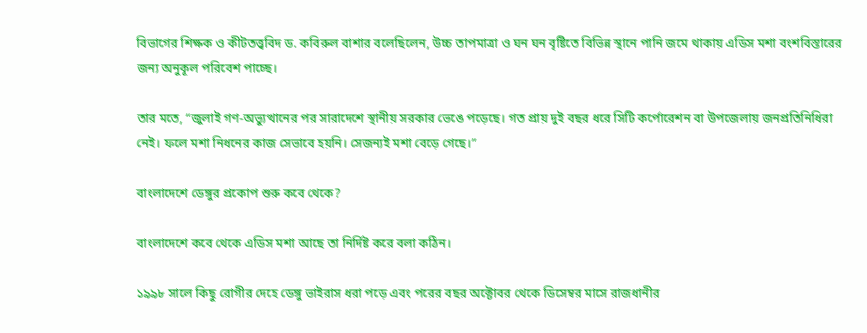বিভাগের শিক্ষক ও কীটতত্ত্ববিদ ড. কবিরুল বাশার বলেছিলেন, উচ্চ তাপমাত্রা ও ঘন ঘন বৃষ্টিতে বিভিন্ন স্থানে পানি জমে থাকায় এডিস মশা বংশবিস্তারের জন্য অনুকূল পরিবেশ পাচ্ছে।

তার মতে, “জুলাই গণ-অভ্যুত্থানের পর সারাদেশে স্থানীয় সরকার ভেঙে পড়েছে। গত প্রায় দুই বছর ধরে সিটি কর্পোরেশন বা উপজেলায় জনপ্রতিনিধিরা নেই। ফলে মশা নিধনের কাজ সেভাবে হয়নি। সেজন্যই মশা বেড়ে গেছে।”

বাংলাদেশে ডেঙ্গুর প্রকোপ শুরু কবে থেকে?

বাংলাদেশে কবে থেকে এডিস মশা আছে তা নির্দিষ্ট করে বলা কঠিন।

১৯৯৮ সালে কিছু রোগীর দেহে ডেঙ্গু ভাইরাস ধরা পড়ে এবং পরের বছর অক্টোবর থেকে ডিসেম্বর মাসে রাজধানীর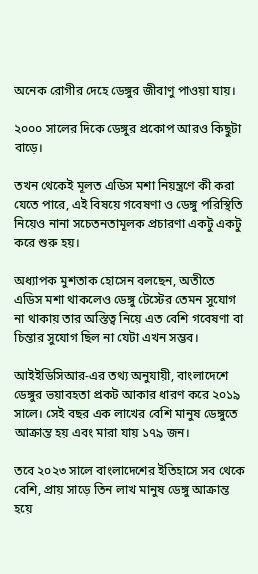অনেক রোগীর দেহে ডেঙ্গুর জীবাণু পাওয়া যায়।

২০০০ সালের দিকে ডেঙ্গুর প্রকোপ আরও কিছুটা বাড়ে।

তখন থেকেই মূলত এডিস মশা নিয়ন্ত্রণে কী করা যেতে পারে, এই বিষয়ে গবেষণা ও ডেঙ্গু পরিস্থিতি নিয়েও নানা সচেতনতামূলক প্রচারণা একটু একটু করে শুরু হয়।

অধ্যাপক মুশতাক হোসেন বলছেন, অতীতে এডিস মশা থাকলেও ডেঙ্গু টেস্টের তেমন সুযোগ না থাকায় তার অস্তিত্ব নিয়ে এত বেশি গবেষণা বা চিন্তার সুযোগ ছিল না যেটা এখন সম্ভব।

আইইডিসিআর-এর তথ্য অনুযায়ী, বাংলাদেশে ডেঙ্গুর ভয়াবহতা প্রকট আকার ধারণ করে ২০১৯ সালে। সেই বছর এক লাখের বেশি মানুষ ডেঙ্গুতে আক্রান্ত হয় এবং মারা যায় ১৭৯ জন।

তবে ২০২৩ সালে বাংলাদেশের ইতিহাসে সব থেকে বেশি, প্রায় সাড়ে তিন লাখ মানুষ ডেঙ্গু আক্রান্ত হয়ে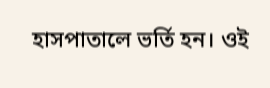হাসপাতালে ভর্তি হন। ওই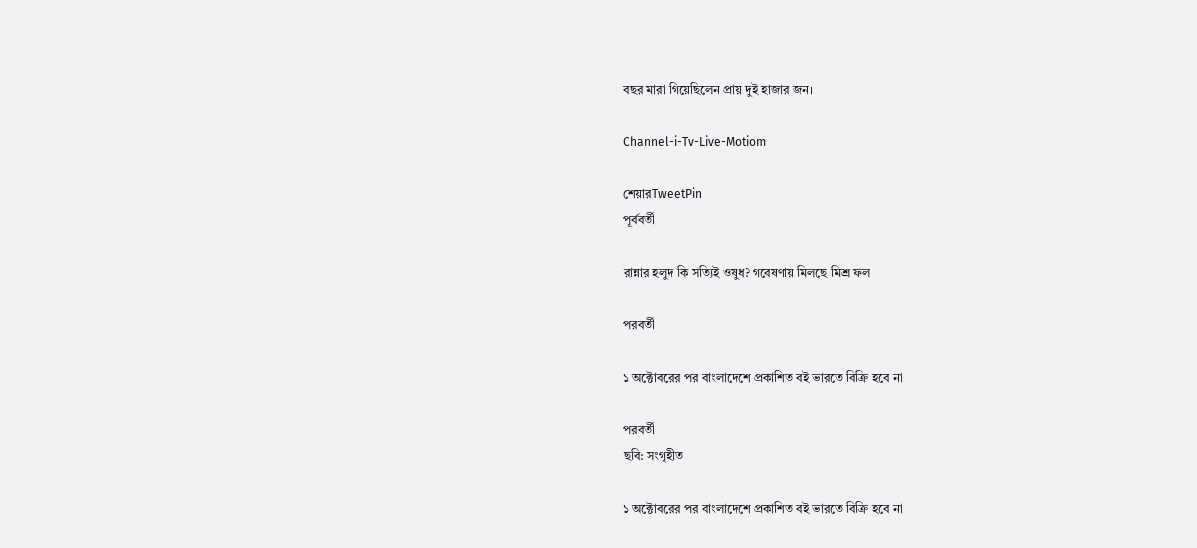বছর মারা গিয়েছিলেন প্রায় দুই হাজার জন।

Channel-i-Tv-Live-Motiom

শেয়ারTweetPin
পূর্ববর্তী

রান্নার হলুদ কি সত্যিই ওষুধ? গবেষণায় মিলছে মিশ্র ফল

পরবর্তী

১ অক্টোবরের পর বাংলাদেশে প্রকাশিত বই ভারতে বিক্রি হবে না

পরবর্তী
ছবি: সংগৃহীত

১ অক্টোবরের পর বাংলাদেশে প্রকাশিত বই ভারতে বিক্রি হবে না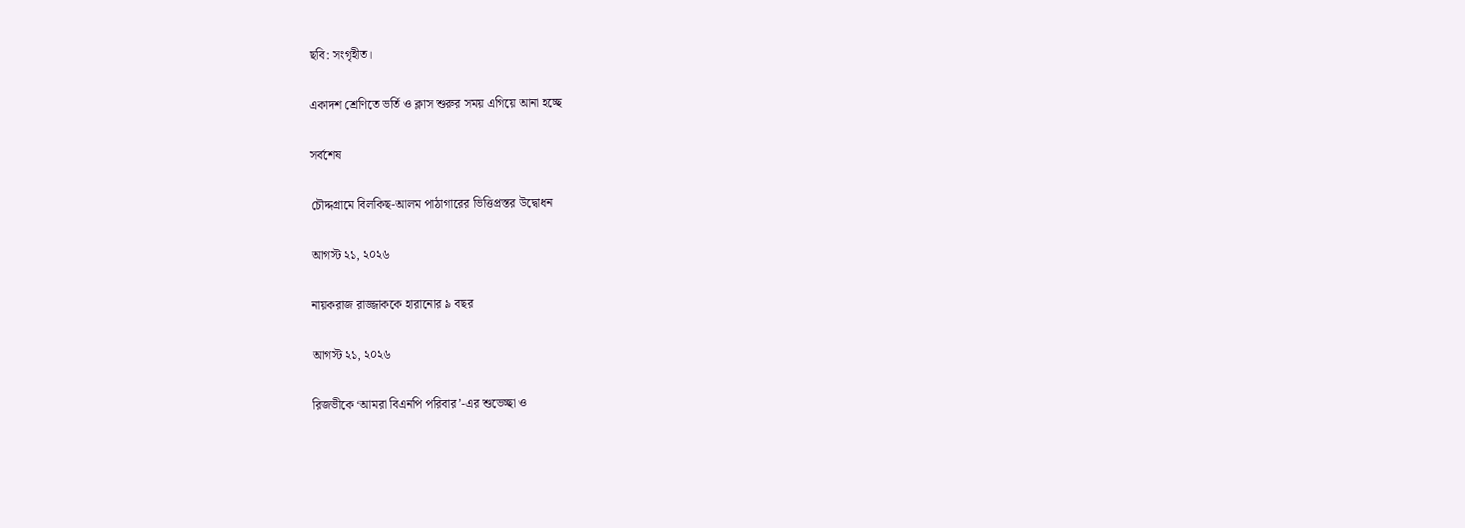ছবি: সংগৃহীত।

একাদশ শ্রেণিতে ভর্তি ও ক্লাস শুরুর সময় এগিয়ে আনা হচ্ছে

সর্বশেষ

চৌদ্দগ্রামে বিলকিছ-আলম পাঠাগারের ভিত্তিপ্রস্তর উদ্বোধন

আগস্ট ২১, ২০২৬

নায়করাজ রাজ্জাককে হারানোর ৯ বছর

আগস্ট ২১, ২০২৬

রিজভীকে ‘আমরা বিএনপি পরিবার’-এর শুভেচ্ছা ও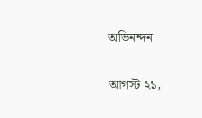অভিনন্দন

আগস্ট ২১,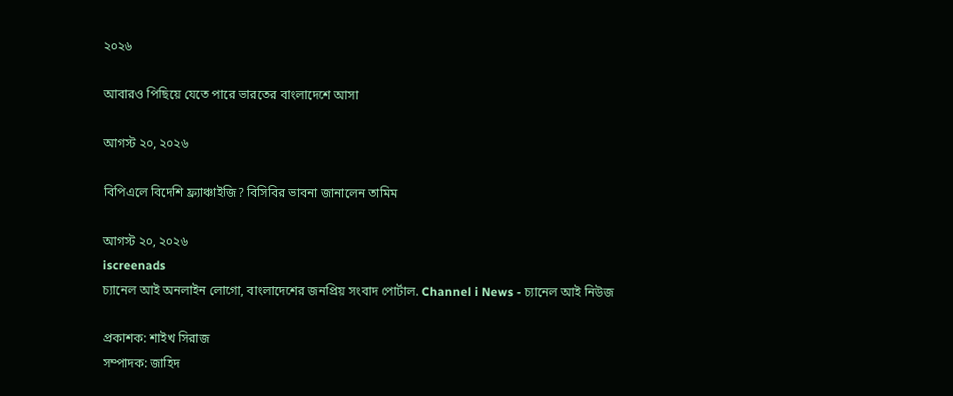২০২৬

আবারও পিছিয়ে যেতে পারে ভারতের বাংলাদেশে আসা

আগস্ট ২০, ২০২৬

বিপিএলে বিদেশি ফ্র্যাঞ্চাইজি? বিসিবির ভাবনা জানালেন তামিম

আগস্ট ২০, ২০২৬
iscreenads
চ্যানেল আই অনলাইন লোগো, বাংলাদেশের জনপ্রিয় সংবাদ পোর্টাল. Channel i News - চ্যানেল আই নিউজ

প্রকাশক: শাইখ সিরাজ
সম্পাদক: জাহিদ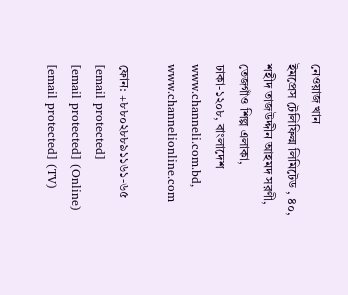নেওয়াজ খান
ইমপ্রেস টেলিফিল্ম লিমিটেড , ৪০, শহীদ তাজউদ্দীন আহমদ সরণী, তেজগাঁও শিল্প এলাকা, ঢাকা-১২০৮, বাংলাদেশ
www.channeli.com.bd,
www.channelionline.com

ফোন: +৮৮০২৮৮৯১১৬১-৬৫
[email protected]
[email protected] (Online)
[email protected] (TV)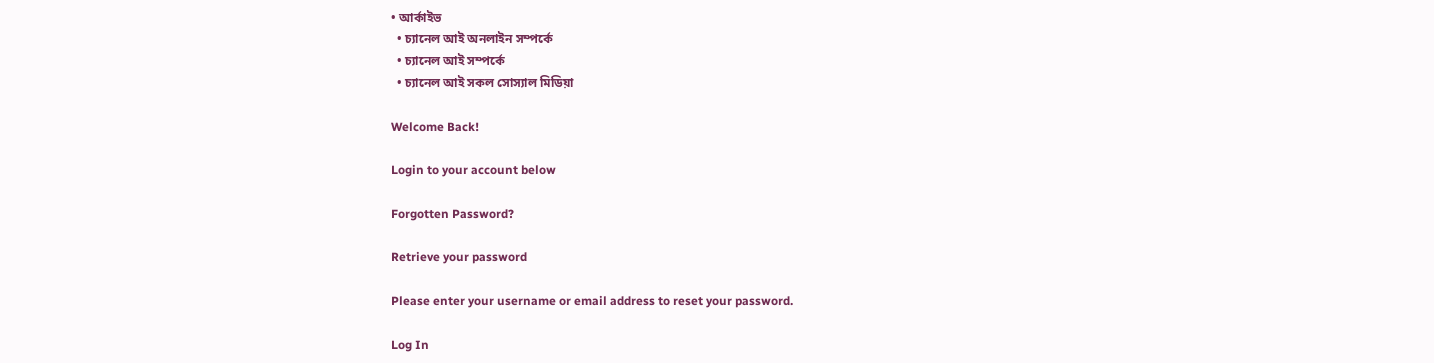• আর্কাইভ
  • চ্যানেল আই অনলাইন সম্পর্কে
  • চ্যানেল আই সম্পর্কে
  • চ্যানেল আই সকল সোস্যাল মিডিয়া

Welcome Back!

Login to your account below

Forgotten Password?

Retrieve your password

Please enter your username or email address to reset your password.

Log In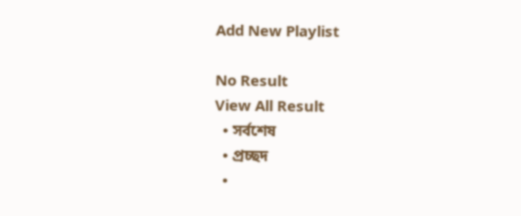Add New Playlist

No Result
View All Result
  • সর্বশেষ
  • প্রচ্ছদ
  •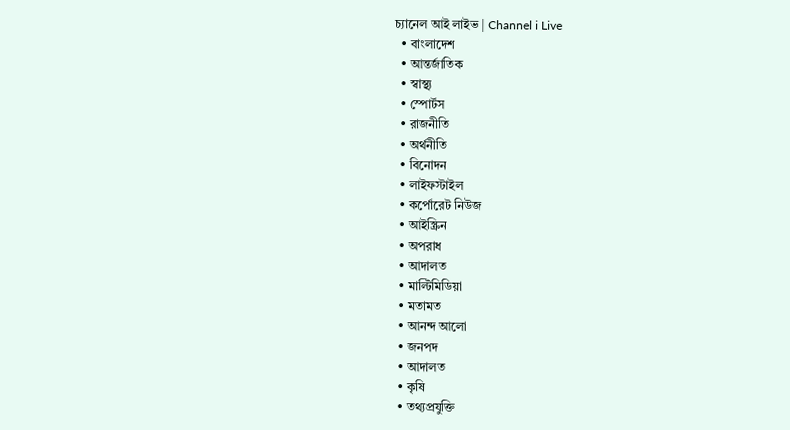চ্যানেল আই লাইভ | Channel i Live
  • বাংলাদেশ
  • আন্তর্জাতিক
  • স্বাস্থ্য
  • স্পোর্টস
  • রাজনীতি
  • অর্থনীতি
  • বিনোদন
  • লাইফস্টাইল
  • কর্পোরেট নিউজ
  • আইস্ক্রিন
  • অপরাধ
  • আদালত
  • মাল্টিমিডিয়া
  • মতামত
  • আনন্দ আলো
  • জনপদ
  • আদালত
  • কৃষি
  • তথ্যপ্রযুক্তি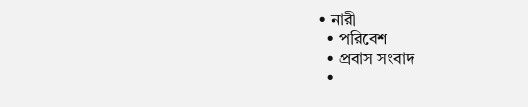• নারী
  • পরিবেশ
  • প্রবাস সংবাদ
  •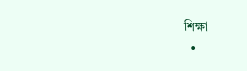শিক্ষা
  •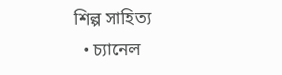শিল্প সাহিত্য
  • চ্যানেল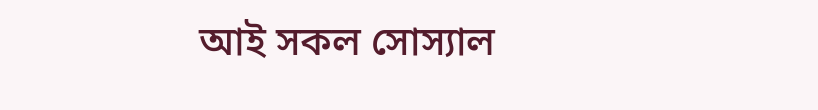আই সকল সোস্যাল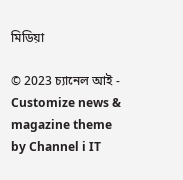মিডিয়া

© 2023 চ্যানেল আই - Customize news & magazine theme by Channel i IT